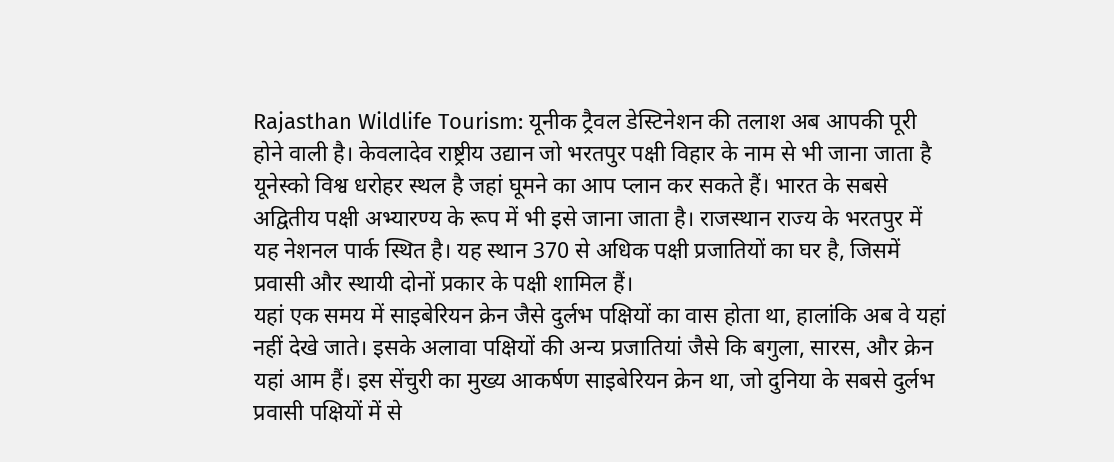Rajasthan Wildlife Tourism: यूनीक ट्रैवल डेस्टिनेशन की तलाश अब आपकी पूरी होने वाली है। केवलादेव राष्ट्रीय उद्यान जो भरतपुर पक्षी विहार के नाम से भी जाना जाता है यूनेस्को विश्व धरोहर स्थल है जहां घूमने का आप प्लान कर सकते हैं। भारत के सबसे अद्वितीय पक्षी अभ्यारण्य के रूप में भी इसे जाना जाता है। राजस्थान राज्य के भरतपुर में यह नेशनल पार्क स्थित है। यह स्थान 370 से अधिक पक्षी प्रजातियों का घर है, जिसमें प्रवासी और स्थायी दोनों प्रकार के पक्षी शामिल हैं।
यहां एक समय में साइबेरियन क्रेन जैसे दुर्लभ पक्षियों का वास होता था, हालांकि अब वे यहां नहीं देखे जाते। इसके अलावा पक्षियों की अन्य प्रजातियां जैसे कि बगुला, सारस, और क्रेन यहां आम हैं। इस सेंचुरी का मुख्य आकर्षण साइबेरियन क्रेन था, जो दुनिया के सबसे दुर्लभ प्रवासी पक्षियों में से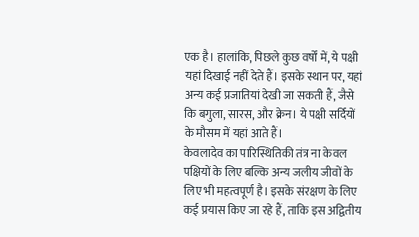एक है। हालांकि, पिछले कुछ वर्षों में, ये पक्षी यहां दिखाई नहीं देते हैं। इसके स्थान पर, यहां अन्य कई प्रजातियां देखी जा सकती हैं, जैसे कि बगुला, सारस, और क्रेन। ये पक्षी सर्दियों के मौसम में यहां आते हैं।
केवलादेव का पारिस्थितिकी तंत्र ना केवल पक्षियों के लिए बल्कि अन्य जलीय जीवों के लिए भी महत्वपूर्ण है। इसके संरक्षण के लिए कई प्रयास किए जा रहे हैं, ताकि इस अद्वितीय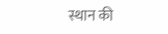स्थान की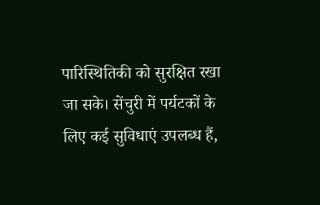पारिस्थितिकी को सुरक्षित रखा जा सके। सेंचुरी में पर्यटकों के लिए कई सुविधाएं उपलब्ध हैं,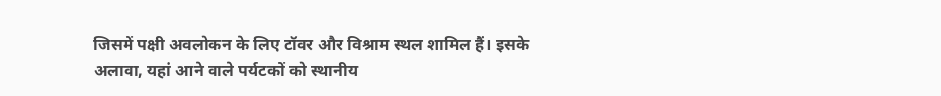जिसमें पक्षी अवलोकन के लिए टॉवर और विश्राम स्थल शामिल हैं। इसके अलावा, यहां आने वाले पर्यटकों को स्थानीय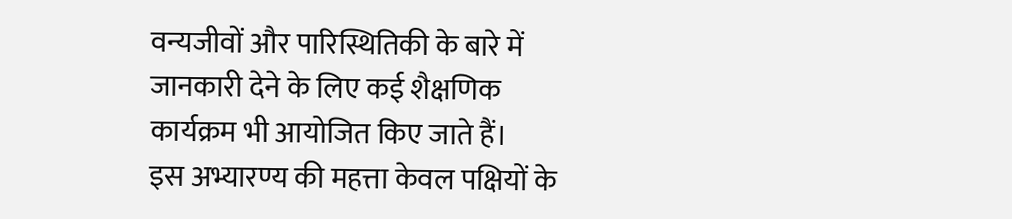वन्यजीवों और पारिस्थितिकी के बारे में जानकारी देने के लिए कई शैक्षणिक कार्यक्रम भी आयोजित किए जाते हैं।
इस अभ्यारण्य की महत्ता केवल पक्षियों के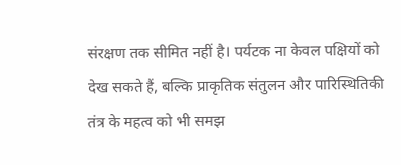संरक्षण तक सीमित नहीं है। पर्यटक ना केवल पक्षियों को देख सकते हैं, बल्कि प्राकृतिक संतुलन और पारिस्थितिकी तंत्र के महत्व को भी समझ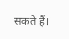सकते हैं।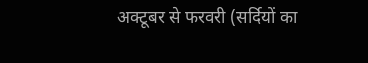अक्टूबर से फरवरी (सर्दियों का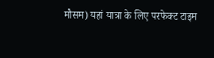मौसम) यहां यात्रा के लिए परफेक्ट टाइम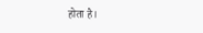होता है।